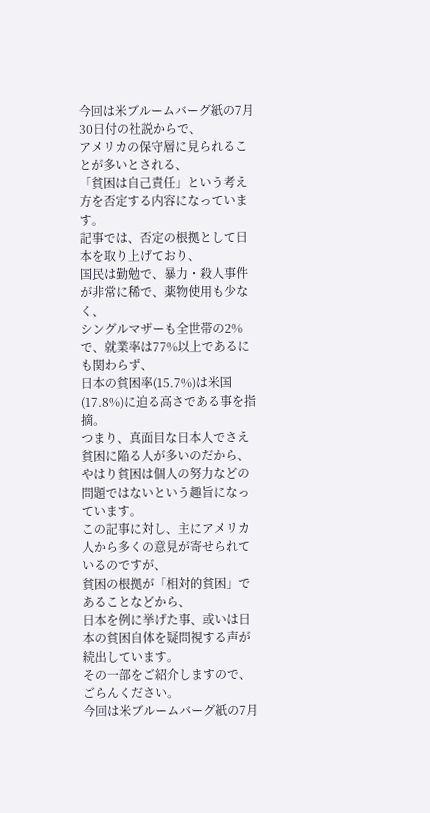今回は米ブルームバーグ紙の7月30日付の社説からで、
アメリカの保守層に見られることが多いとされる、
「貧困は自己責任」という考え方を否定する内容になっています。
記事では、否定の根拠として日本を取り上げており、
国民は勤勉で、暴力・殺人事件が非常に稀で、薬物使用も少なく、
シングルマザーも全世帯の2%で、就業率は77%以上であるにも関わらず、
日本の貧困率(15.7%)は米国(17.8%)に迫る高さである事を指摘。
つまり、真面目な日本人でさえ貧困に陥る人が多いのだから、
やはり貧困は個人の努力などの問題ではないという趣旨になっています。
この記事に対し、主にアメリカ人から多くの意見が寄せられているのですが、
貧困の根拠が「相対的貧困」であることなどから、
日本を例に挙げた事、或いは日本の貧困自体を疑問視する声が続出しています。
その一部をご紹介しますので、ごらんください。
今回は米ブルームバーグ紙の7月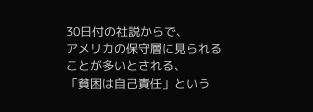30日付の社説からで、
アメリカの保守層に見られることが多いとされる、
「貧困は自己責任」という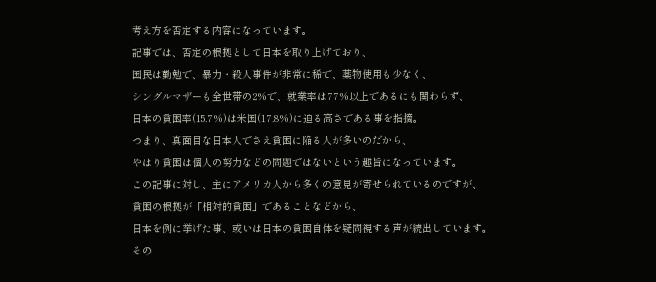考え方を否定する内容になっています。
記事では、否定の根拠として日本を取り上げており、
国民は勤勉で、暴力・殺人事件が非常に稀で、薬物使用も少なく、
シングルマザーも全世帯の2%で、就業率は77%以上であるにも関わらず、
日本の貧困率(15.7%)は米国(17.8%)に迫る高さである事を指摘。
つまり、真面目な日本人でさえ貧困に陥る人が多いのだから、
やはり貧困は個人の努力などの問題ではないという趣旨になっています。
この記事に対し、主にアメリカ人から多くの意見が寄せられているのですが、
貧困の根拠が「相対的貧困」であることなどから、
日本を例に挙げた事、或いは日本の貧困自体を疑問視する声が続出しています。
その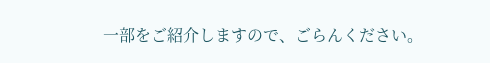一部をご紹介しますので、ごらんください。